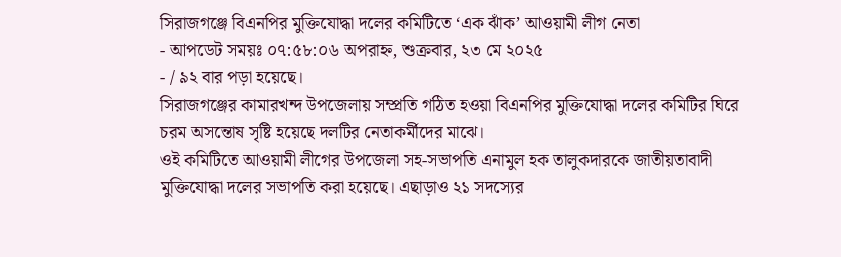সিরাজগঞ্জে বিএনপির মুক্তিযোদ্ধা দলের কমিটিতে ‘এক ঝাঁক’ আওয়ামী লীগ নেতা
- আপডেট সময়ঃ ০৭:৫৮:০৬ অপরাহ্ন, শুক্রবার, ২৩ মে ২০২৫
- / ৯২ বার পড়া হয়েছে।
সিরাজগঞ্জের কামারখন্দ উপজেলায় সম্প্রতি গঠিত হওয়া বিএনপির মুক্তিযোদ্ধা দলের কমিটির ঘিরে চরম অসন্তোষ সৃষ্টি হয়েছে দলটির নেতাকর্মীদের মাঝে।
ওই কমিটিতে আওয়ামী লীগের উপজেলা সহ-সভাপতি এনামুল হক তালুকদারকে জাতীয়তাবাদী মুক্তিযোদ্ধা দলের সভাপতি করা হয়েছে। এছাড়াও ২১ সদস্যের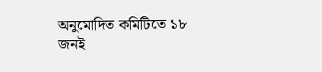অনুমোদিত কমিটিতে ১৮ জনই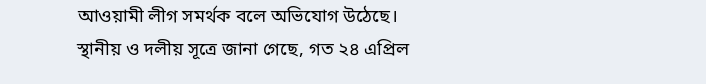আওয়ামী লীগ সমর্থক বলে অভিযোগ উঠেছে।
স্থানীয় ও দলীয় সূত্রে জানা গেছে, গত ২৪ এপ্রিল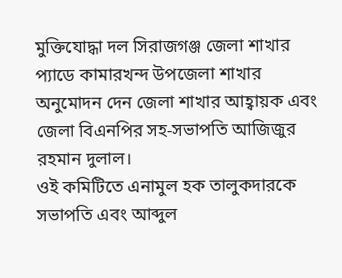মুক্তিযোদ্ধা দল সিরাজগঞ্জ জেলা শাখার প্যাডে কামারখন্দ উপজেলা শাখার অনুমোদন দেন জেলা শাখার আহ্বায়ক এবং জেলা বিএনপির সহ-সভাপতি আজিজুর রহমান দুলাল।
ওই কমিটিতে এনামুল হক তালুকদারকে সভাপতি এবং আব্দুল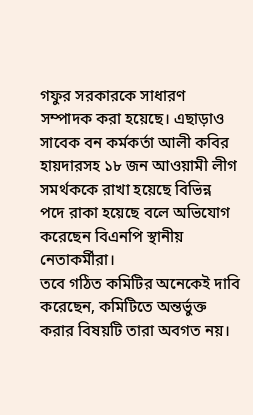গফুর সরকারকে সাধারণ সম্পাদক করা হয়েছে। এছাড়াও সাবেক বন কর্মকর্তা আলী কবির হায়দারসহ ১৮ জন আওয়ামী লীগ সমর্থককে রাখা হয়েছে বিভিন্ন পদে রাকা হয়েছে বলে অভিযোগ করেছেন বিএনপি স্থানীয় নেতাকর্মীরা।
তবে গঠিত কমিটির অনেকেই দাবি করেছেন, কমিটিতে অন্তর্ভুক্ত করার বিষয়টি তারা অবগত নয়।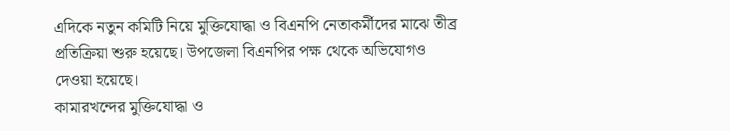এদিকে নতুন কমিটি নিয়ে মুক্তিযোদ্ধা ও বিএনপি নেতাকর্মীদের মাঝে তীব্র প্রতিক্রিয়া শুরু হয়েছে। উপজেলা বিএনপির পক্ষ থেকে অভিযোগও দেওয়া হয়েছে।
কামারখন্দের মুক্তিযোদ্ধা ও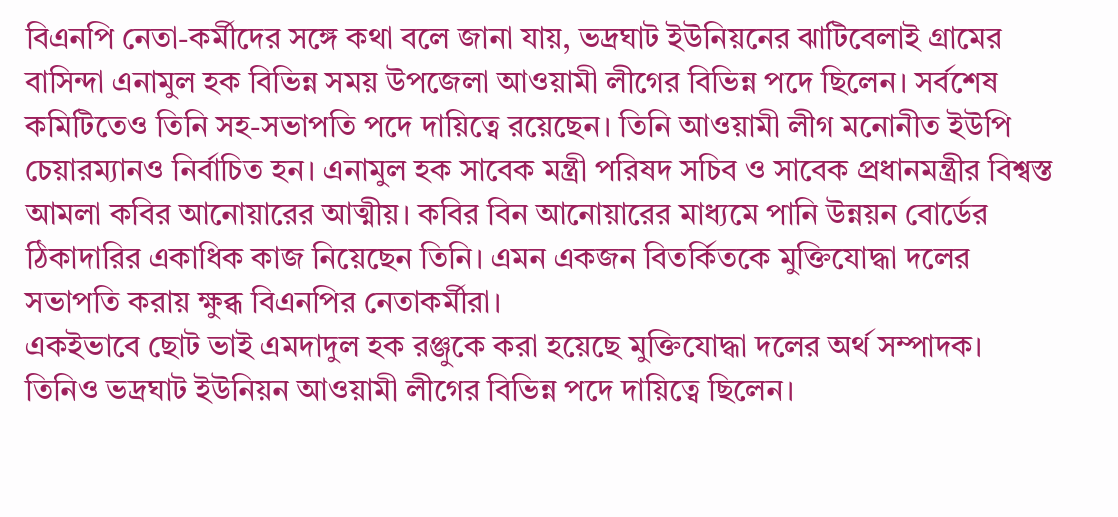বিএনপি নেতা-কর্মীদের সঙ্গে কথা বলে জানা যায়, ভদ্রঘাট ইউনিয়নের ঝাটিবেলাই গ্রামের বাসিন্দা এনামুল হক বিভিন্ন সময় উপজেলা আওয়ামী লীগের বিভিন্ন পদে ছিলেন। সর্বশেষ কমিটিতেও তিনি সহ-সভাপতি পদে দায়িত্বে রয়েছেন। তিনি আওয়ামী লীগ মনোনীত ইউপি চেয়ারম্যানও নির্বাচিত হন। এনামুল হক সাবেক মন্ত্রী পরিষদ সচিব ও সাবেক প্রধানমন্ত্রীর বিশ্বস্ত আমলা কবির আনোয়ারের আত্মীয়। কবির বিন আনোয়ারের মাধ্যমে পানি উন্নয়ন বোর্ডের ঠিকাদারির একাধিক কাজ নিয়েছেন তিনি। এমন একজন বিতর্কিতকে মুক্তিযোদ্ধা দলের সভাপতি করায় ক্ষুব্ধ বিএনপির নেতাকর্মীরা।
একইভাবে ছোট ভাই এমদাদুল হক রঞ্জুকে করা হয়েছে মুক্তিযোদ্ধা দলের অর্থ সম্পাদক। তিনিও ভদ্রঘাট ইউনিয়ন আওয়ামী লীগের বিভিন্ন পদে দায়িত্বে ছিলেন।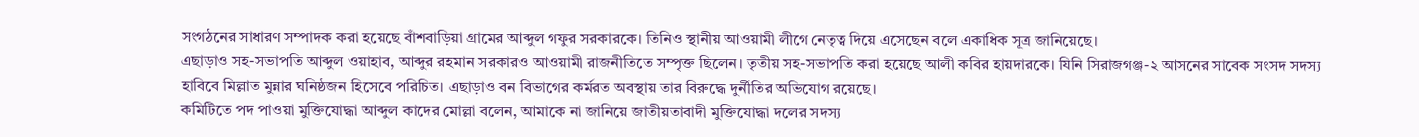সংগঠনের সাধারণ সম্পাদক করা হয়েছে বাঁশবাড়িয়া গ্রামের আব্দুল গফুর সরকারকে। তিনিও স্থানীয় আওয়ামী লীগে নেতৃত্ব দিয়ে এসেছেন বলে একাধিক সূত্র জানিয়েছে।
এছাড়াও সহ-সভাপতি আব্দুল ওয়াহাব, আব্দুর রহমান সরকারও আওয়ামী রাজনীতিতে সম্পৃক্ত ছিলেন। তৃতীয় সহ-সভাপতি করা হয়েছে আলী কবির হায়দারকে। যিনি সিরাজগঞ্জ-২ আসনের সাবেক সংসদ সদস্য হাবিবে মিল্লাত মুন্নার ঘনিষ্ঠজন হিসেবে পরিচিত। এছাড়াও বন বিভাগের কর্মরত অবস্থায় তার বিরুদ্ধে দুর্নীতির অভিযোগ রয়েছে।
কমিটিতে পদ পাওয়া মুক্তিযোদ্ধা আব্দুল কাদের মোল্লা বলেন, আমাকে না জানিয়ে জাতীয়তাবাদী মুক্তিযোদ্ধা দলের সদস্য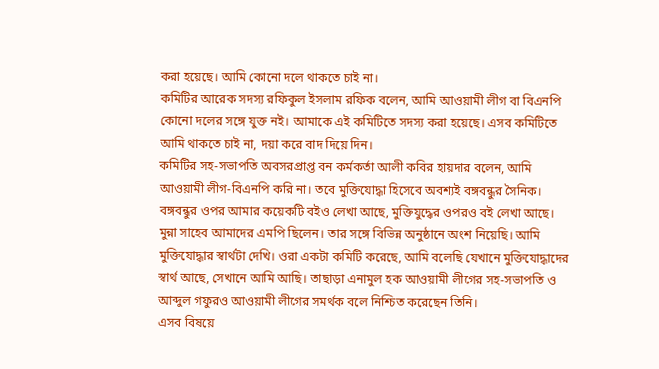করা হয়েছে। আমি কোনো দলে থাকতে চাই না।
কমিটির আরেক সদস্য রফিকুল ইসলাম রফিক বলেন, আমি আওয়ামী লীগ বা বিএনপি কোনো দলের সঙ্গে যুক্ত নই। আমাকে এই কমিটিতে সদস্য করা হয়েছে। এসব কমিটিতে আমি থাকতে চাই না, দয়া করে বাদ দিয়ে দিন।
কমিটির সহ-সভাপতি অবসরপ্রাপ্ত বন কর্মকর্তা আলী কবির হায়দার বলেন, আমি আওয়ামী লীগ-বিএনপি করি না। তবে মুক্তিযোদ্ধা হিসেবে অবশ্যই বঙ্গবন্ধুর সৈনিক। বঙ্গবন্ধুর ওপর আমার কয়েকটি বইও লেখা আছে, মুক্তিযুদ্ধের ওপরও বই লেখা আছে। মুন্না সাহেব আমাদের এমপি ছিলেন। তার সঙ্গে বিভিন্ন অনুষ্ঠানে অংশ নিয়েছি। আমি মুক্তিযোদ্ধার স্বার্থটা দেখি। ওরা একটা কমিটি করেছে, আমি বলেছি যেখানে মুক্তিযোদ্ধাদের স্বার্থ আছে, সেখানে আমি আছি। তাছাড়া এনামুল হক আওয়ামী লীগের সহ-সভাপতি ও আব্দুল গফুরও আওয়ামী লীগের সমর্থক বলে নিশ্চিত করেছেন তিনি।
এসব বিষয়ে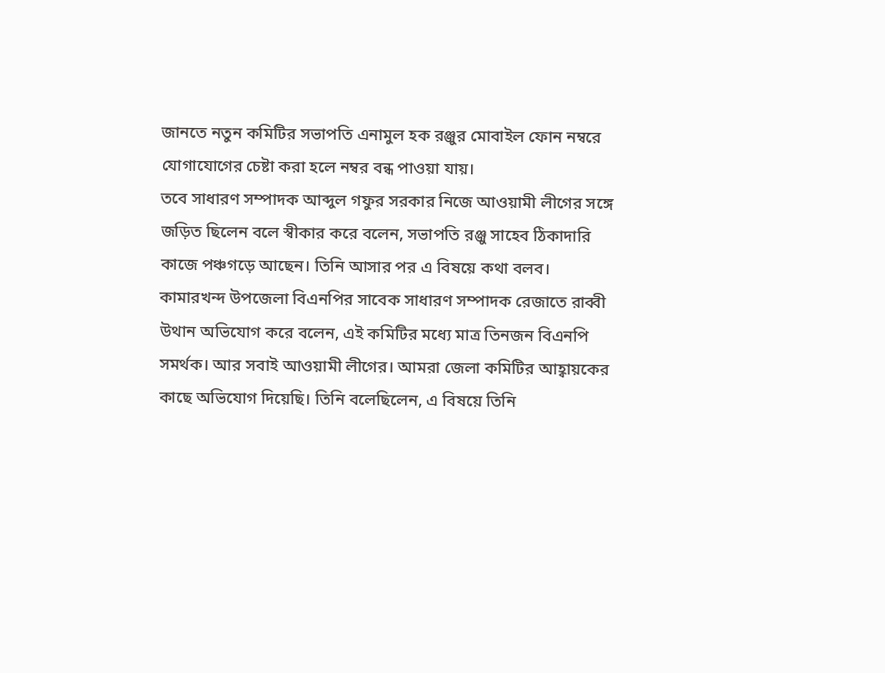জানতে নতুন কমিটির সভাপতি এনামুল হক রঞ্জুর মোবাইল ফোন নম্বরে যোগাযোগের চেষ্টা করা হলে নম্বর বন্ধ পাওয়া যায়।
তবে সাধারণ সম্পাদক আব্দুল গফুর সরকার নিজে আওয়ামী লীগের সঙ্গে জড়িত ছিলেন বলে স্বীকার করে বলেন, সভাপতি রঞ্জু সাহেব ঠিকাদারি কাজে পঞ্চগড়ে আছেন। তিনি আসার পর এ বিষয়ে কথা বলব।
কামারখন্দ উপজেলা বিএনপির সাবেক সাধারণ সম্পাদক রেজাতে রাব্বী উথান অভিযোগ করে বলেন, এই কমিটির মধ্যে মাত্র তিনজন বিএনপি সমর্থক। আর সবাই আওয়ামী লীগের। আমরা জেলা কমিটির আহ্বায়কের কাছে অভিযোগ দিয়েছি। তিনি বলেছিলেন, এ বিষয়ে তিনি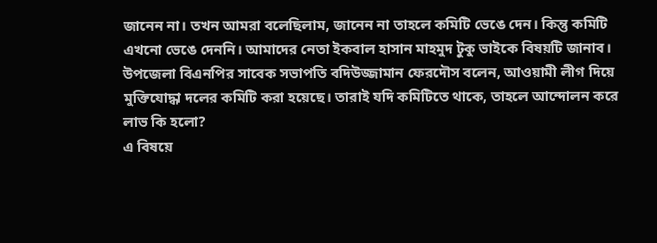জানেন না। তখন আমরা বলেছিলাম, জানেন না তাহলে কমিটি ভেঙে দেন। কিন্তু কমিটি এখনো ভেঙে দেননি। আমাদের নেতা ইকবাল হাসান মাহমুদ টুকু ভাইকে বিষয়টি জানাব।
উপজেলা বিএনপির সাবেক সভাপতি বদিউজ্জামান ফেরদৌস বলেন, আওয়ামী লীগ দিয়ে মুক্তিযোদ্ধা দলের কমিটি করা হয়েছে। তারাই যদি কমিটিতে থাকে, তাহলে আন্দোলন করে লাভ কি হলো?
এ বিষয়ে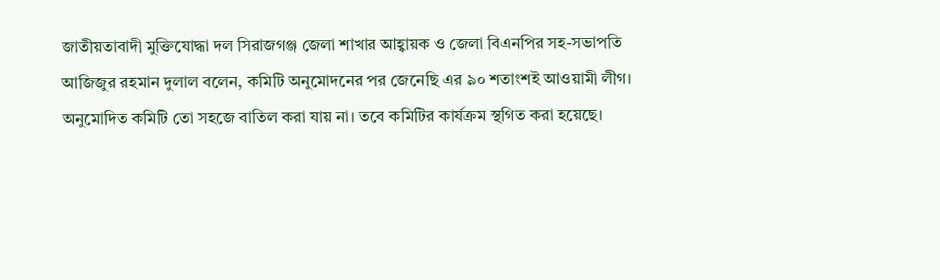জাতীয়তাবাদী মুক্তিযোদ্ধা দল সিরাজগঞ্জ জেলা শাখার আহ্বায়ক ও জেলা বিএনপির সহ-সভাপতি আজিজুর রহমান দুলাল বলেন, কমিটি অনুমোদনের পর জেনেছি এর ৯০ শতাংশই আওয়ামী লীগ। অনুমোদিত কমিটি তো সহজে বাতিল করা যায় না। তবে কমিটির কার্যক্রম স্থগিত করা হয়েছে।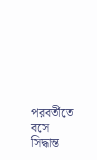পরবর্তীতে বসে সিদ্ধান্ত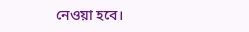নেওয়া হবে।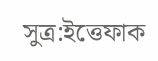সুত্র:ইত্তেফাক